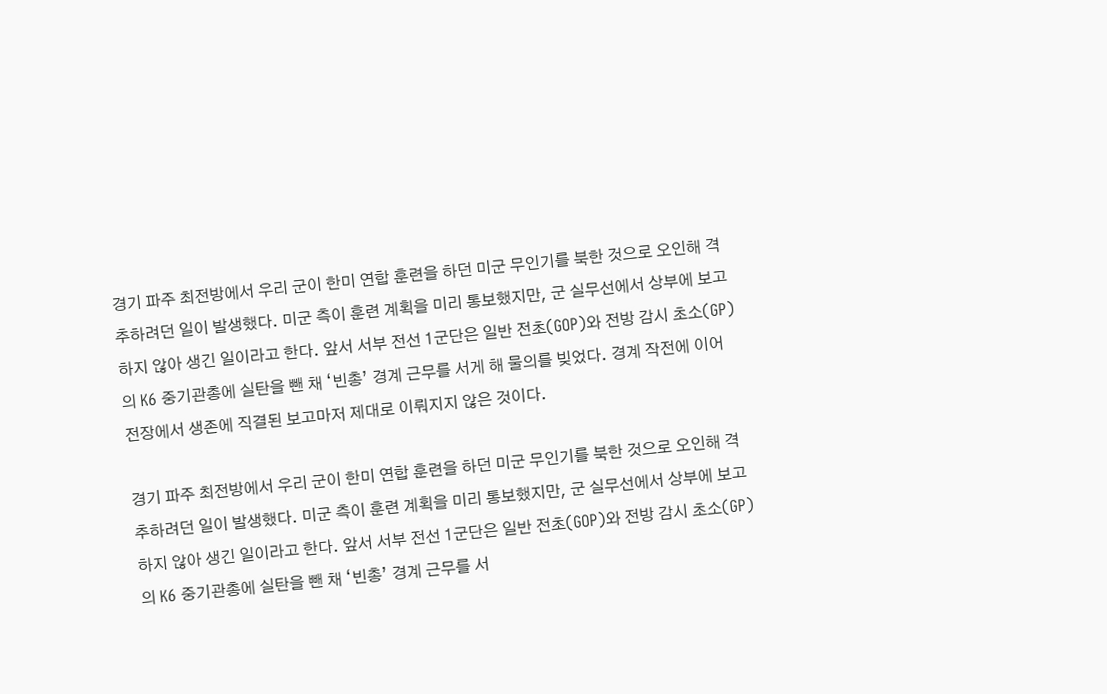경기 파주 최전방에서 우리 군이 한미 연합 훈련을 하던 미군 무인기를 북한 것으로 오인해 격추하려던 일이 발생했다. 미군 측이 훈련 계획을 미리 통보했지만, 군 실무선에서 상부에 보고하지 않아 생긴 일이라고 한다. 앞서 서부 전선 1군단은 일반 전초(GOP)와 전방 감시 초소(GP)의 K6 중기관총에 실탄을 뺀 채 ‘빈총’ 경계 근무를 서게 해 물의를 빚었다. 경계 작전에 이어 전장에서 생존에 직결된 보고마저 제대로 이뤄지지 않은 것이다.

경기 파주 최전방에서 우리 군이 한미 연합 훈련을 하던 미군 무인기를 북한 것으로 오인해 격추하려던 일이 발생했다. 미군 측이 훈련 계획을 미리 통보했지만, 군 실무선에서 상부에 보고하지 않아 생긴 일이라고 한다. 앞서 서부 전선 1군단은 일반 전초(GOP)와 전방 감시 초소(GP)의 K6 중기관총에 실탄을 뺀 채 ‘빈총’ 경계 근무를 서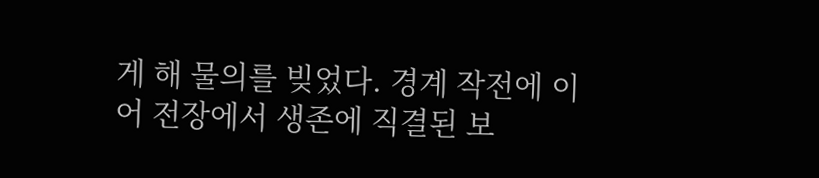게 해 물의를 빚었다. 경계 작전에 이어 전장에서 생존에 직결된 보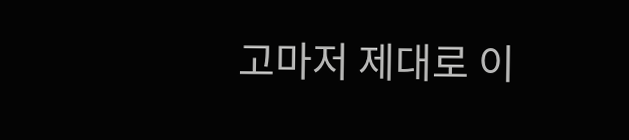고마저 제대로 이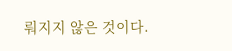뤄지지 않은 것이다.